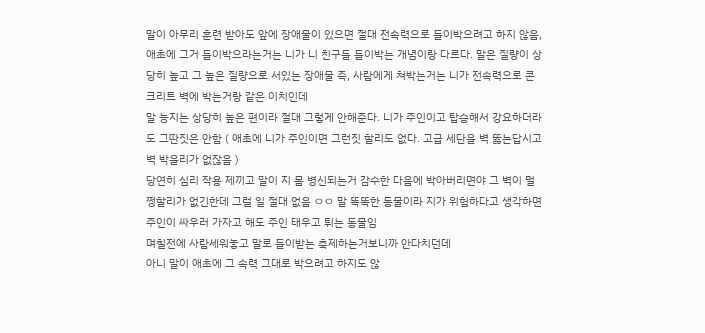말이 아무리 훈련 받아도 앞에 장애물이 있으면 절대 전속력으로 들이박으려고 하지 않음, 애초에 그거 들이박으라는거는 니가 니 친구들 들이박는 개념이랑 다르다. 말은 질량이 상당히 높고 그 높은 질량으로 서있는 장애물 즉, 사람에게 쳐박는거는 니가 전속력으로 콘크리트 벽에 박는거랑 같은 이치인데
말 능지는 상당히 높은 편이라 절대 그렇게 안해준다. 니가 주인이고 탑승해서 강요하더라도 그딴짓은 안함 ( 애초에 니가 주인이면 그런짓 할리도 없다. 고급 세단을 벽 뚫는답시고 벽 박을리가 없잖음 )
당연히 심리 작용 제끼고 말이 지 몸 병신되는거 감수한 다음에 박아버리면야 그 벽이 멀쩡할리가 없긴한데 그럴 일 절대 없음 ㅇㅇ 말 똑똑한 동물이라 지가 위험하다고 생각하면 주인이 싸우러 가자고 해도 주인 태우고 튀는 동물임
며칠전에 사람세워놓고 말로 들이받는 축제하는거보니까 안다치던데
아니 말이 애초에 그 속력 그대로 박으려고 하지도 않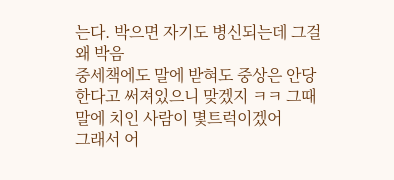는다. 박으면 자기도 병신되는데 그걸 왜 박음
중세책에도 말에 받혀도 중상은 안당한다고 써져있으니 맞겠지 ㅋㅋ 그때 말에 치인 사람이 몇트럭이겠어
그래서 어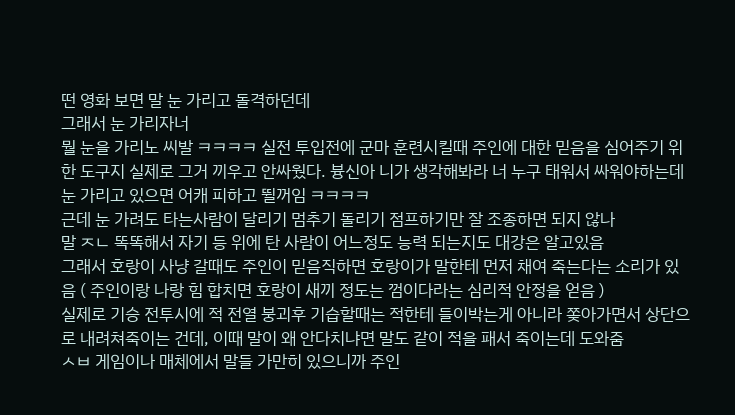떤 영화 보면 말 눈 가리고 돌격하던데
그래서 눈 가리자너
뭘 눈을 가리노 씨발 ㅋㅋㅋㅋ 실전 투입전에 군마 훈련시킬때 주인에 대한 믿음을 심어주기 위한 도구지 실제로 그거 끼우고 안싸웠다. 븅신아 니가 생각해봐라 너 누구 태워서 싸워야하는데 눈 가리고 있으면 어캐 피하고 뛸꺼임 ㅋㅋㅋㅋ
근데 눈 가려도 타는사람이 달리기 멈추기 돌리기 점프하기만 잘 조종하면 되지 않나
말 ㅈㄴ 똑똑해서 자기 등 위에 탄 사람이 어느정도 능력 되는지도 대강은 알고있음
그래서 호랑이 사냥 갈때도 주인이 믿음직하면 호랑이가 말한테 먼저 채여 죽는다는 소리가 있음 ( 주인이랑 나랑 힘 합치면 호랑이 새끼 정도는 껌이다라는 심리적 안정을 얻음 )
실제로 기승 전투시에 적 전열 붕괴후 기습할때는 적한테 들이박는게 아니라 쫒아가면서 상단으로 내려쳐죽이는 건데, 이때 말이 왜 안다치냐면 말도 같이 적을 패서 죽이는데 도와줌
ㅅㅂ 게임이나 매체에서 말들 가만히 있으니까 주인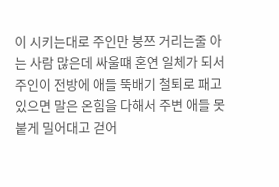이 시키는대로 주인만 붕쯔 거리는줄 아는 사람 많은데 싸울떄 혼연 일체가 되서 주인이 전방에 애들 뚝배기 철퇴로 패고 있으면 말은 온힘을 다해서 주변 애들 못붙게 밀어대고 걷어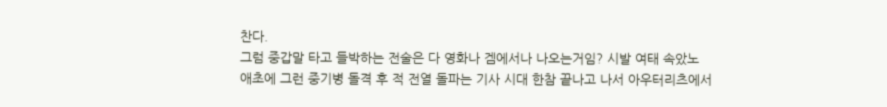찬다.
그럼 중갑말 타고 들박하는 전술은 다 영화나 겜에서나 나오는거임? 시발 여태 속았노
애초에 그런 중기병 돌격 후 적 전열 돌파는 기사 시대 한참 끝나고 나서 아우터리츠에서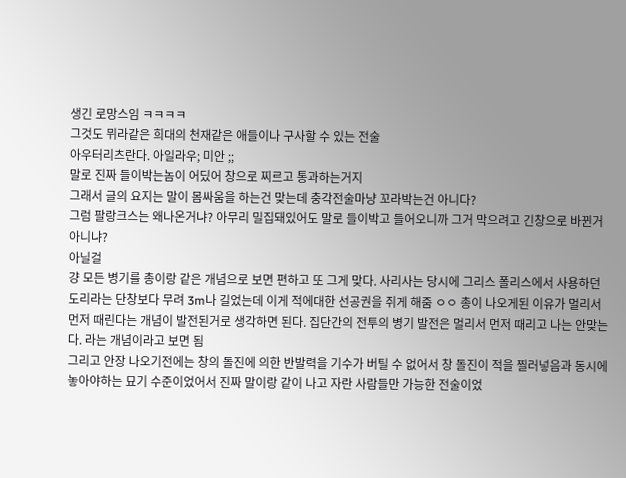생긴 로망스임 ㅋㅋㅋㅋ
그것도 뮈라같은 희대의 천재같은 애들이나 구사할 수 있는 전술
아우터리츠란다. 아일라우; 미안 ;;
말로 진짜 들이박는놈이 어딨어 창으로 찌르고 통과하는거지
그래서 글의 요지는 말이 몸싸움을 하는건 맞는데 충각전술마냥 꼬라박는건 아니다?
그럼 팔랑크스는 왜나온거냐? 아무리 밀집돼있어도 말로 들이박고 들어오니까 그거 막으려고 긴창으로 바뀐거 아니냐?
아닐걸
걍 모든 병기를 총이랑 같은 개념으로 보면 편하고 또 그게 맞다. 사리사는 당시에 그리스 폴리스에서 사용하던 도리라는 단창보다 무려 3m나 길었는데 이게 적에대한 선공권을 쥐게 해줌 ㅇㅇ 총이 나오게된 이유가 멀리서 먼저 때린다는 개념이 발전된거로 생각하면 된다. 집단간의 전투의 병기 발전은 멀리서 먼저 때리고 나는 안맞는다. 라는 개념이라고 보면 됨
그리고 안장 나오기전에는 창의 돌진에 의한 반발력을 기수가 버틸 수 없어서 창 돌진이 적을 찔러넣음과 동시에 놓아야하는 묘기 수준이었어서 진짜 말이랑 같이 나고 자란 사람들만 가능한 전술이었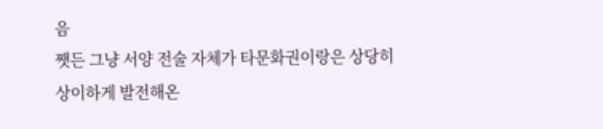음
쨋든 그냥 서양 전술 자체가 타문화권이랑은 상당히 상이하게 발전해온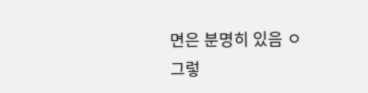면은 분명히 있음 ㅇ
그렇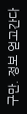구만. 정보 얻고간다